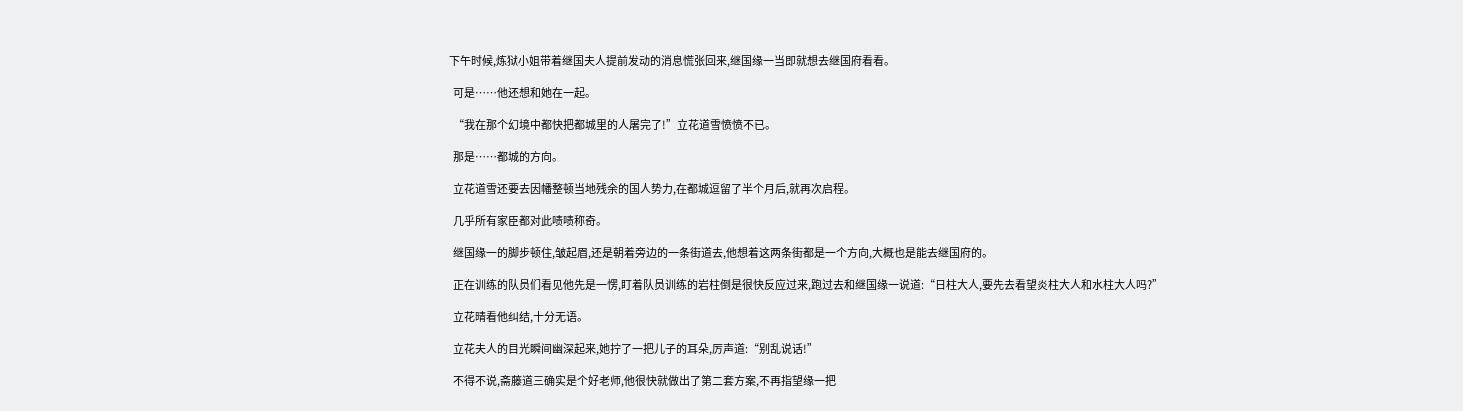下午时候,炼狱小姐带着继国夫人提前发动的消息慌张回来,继国缘一当即就想去继国府看看。

  可是……他还想和她在一起。

  “我在那个幻境中都快把都城里的人屠完了!”立花道雪愤愤不已。

  那是……都城的方向。

  立花道雪还要去因幡整顿当地残余的国人势力,在都城逗留了半个月后,就再次启程。

  几乎所有家臣都对此啧啧称奇。

  继国缘一的脚步顿住,皱起眉,还是朝着旁边的一条街道去,他想着这两条街都是一个方向,大概也是能去继国府的。

  正在训练的队员们看见他先是一愣,盯着队员训练的岩柱倒是很快反应过来,跑过去和继国缘一说道:“日柱大人,要先去看望炎柱大人和水柱大人吗?”

  立花晴看他纠结,十分无语。

  立花夫人的目光瞬间幽深起来,她拧了一把儿子的耳朵,厉声道:“别乱说话!”

  不得不说,斋藤道三确实是个好老师,他很快就做出了第二套方案,不再指望缘一把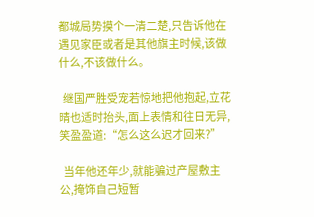都城局势摸个一清二楚,只告诉他在遇见家臣或者是其他旗主时候,该做什么,不该做什么。

  继国严胜受宠若惊地把他抱起,立花晴也适时抬头,面上表情和往日无异,笑盈盈道:“怎么这么迟才回来?”

  当年他还年少,就能骗过产屋敷主公,掩饰自己短暂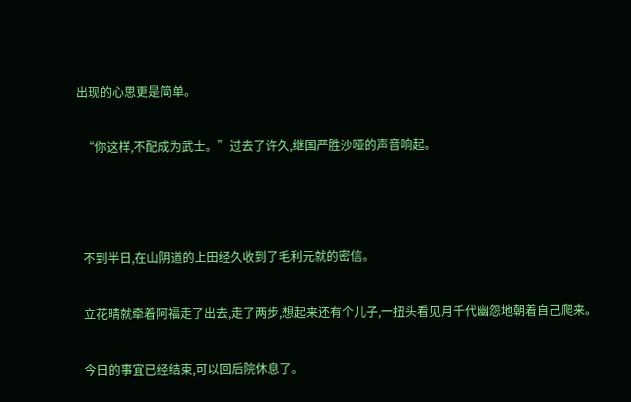出现的心思更是简单。

  “你这样,不配成为武士。”过去了许久,继国严胜沙哑的声音响起。



  不到半日,在山阴道的上田经久收到了毛利元就的密信。

  立花晴就牵着阿福走了出去,走了两步,想起来还有个儿子,一扭头看见月千代幽怨地朝着自己爬来。

  今日的事宜已经结束,可以回后院休息了。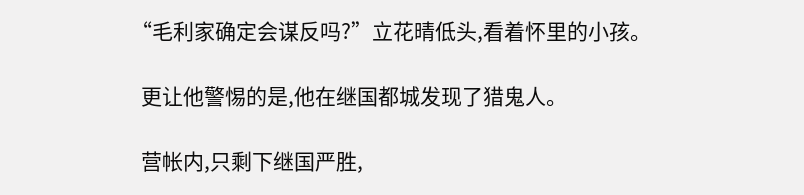“毛利家确定会谋反吗?”立花晴低头,看着怀里的小孩。

  更让他警惕的是,他在继国都城发现了猎鬼人。

  营帐内,只剩下继国严胜,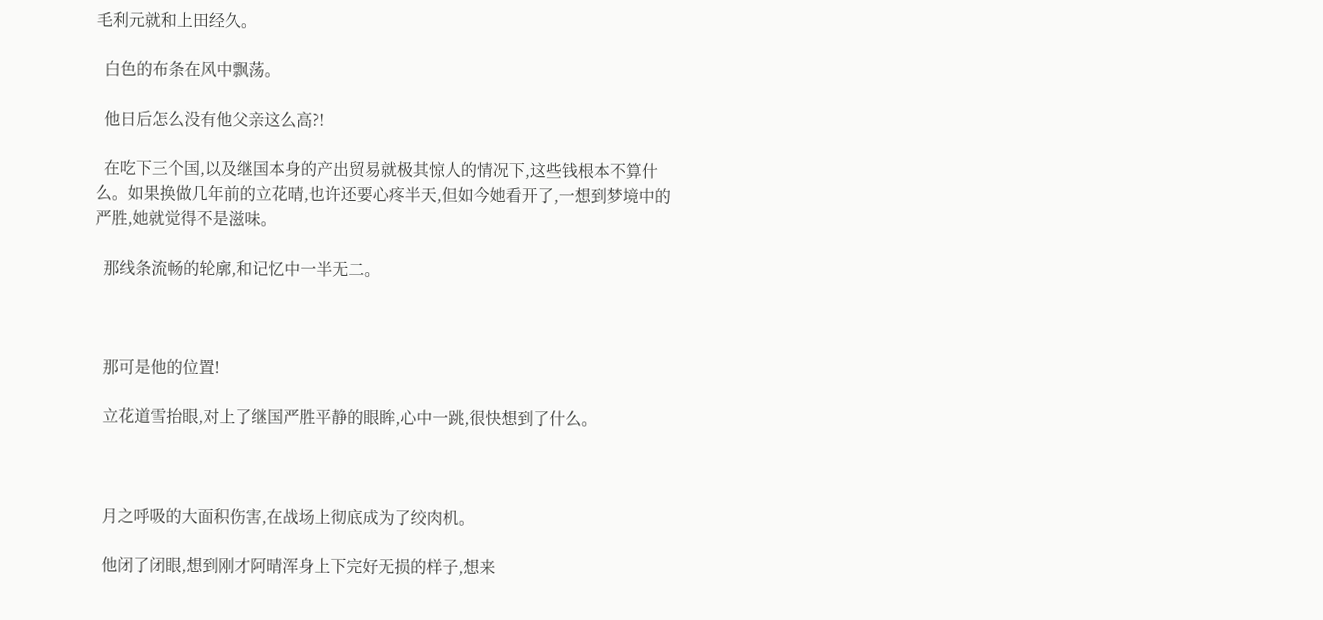毛利元就和上田经久。

  白色的布条在风中飘荡。

  他日后怎么没有他父亲这么高?!

  在吃下三个国,以及继国本身的产出贸易就极其惊人的情况下,这些钱根本不算什么。如果换做几年前的立花晴,也许还要心疼半天,但如今她看开了,一想到梦境中的严胜,她就觉得不是滋味。

  那线条流畅的轮廓,和记忆中一半无二。



  那可是他的位置!

  立花道雪抬眼,对上了继国严胜平静的眼眸,心中一跳,很快想到了什么。



  月之呼吸的大面积伤害,在战场上彻底成为了绞肉机。

  他闭了闭眼,想到刚才阿晴浑身上下完好无损的样子,想来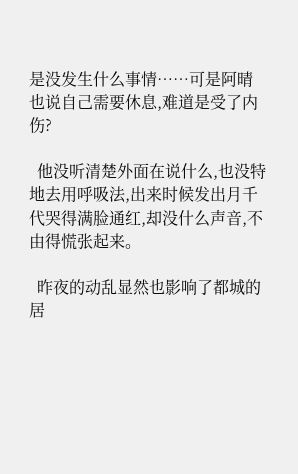是没发生什么事情……可是阿晴也说自己需要休息,难道是受了内伤?

  他没听清楚外面在说什么,也没特地去用呼吸法,出来时候发出月千代哭得满脸通红,却没什么声音,不由得慌张起来。

  昨夜的动乱显然也影响了都城的居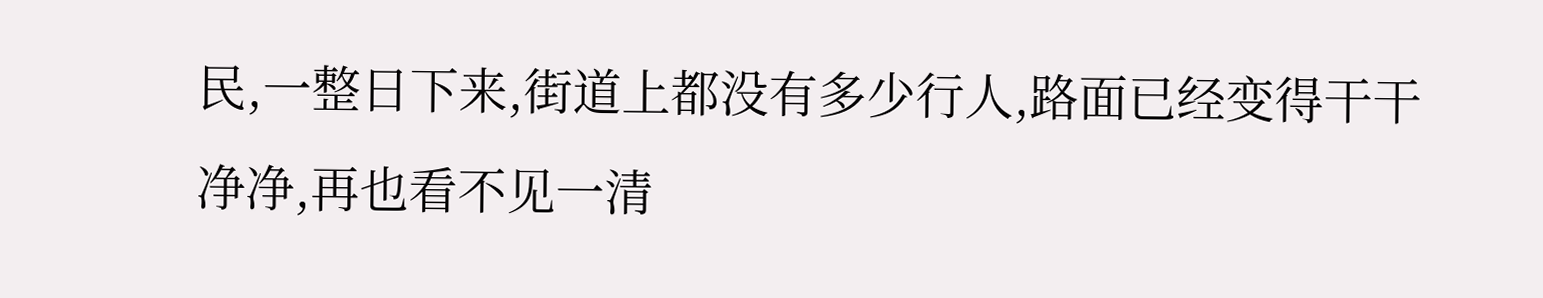民,一整日下来,街道上都没有多少行人,路面已经变得干干净净,再也看不见一清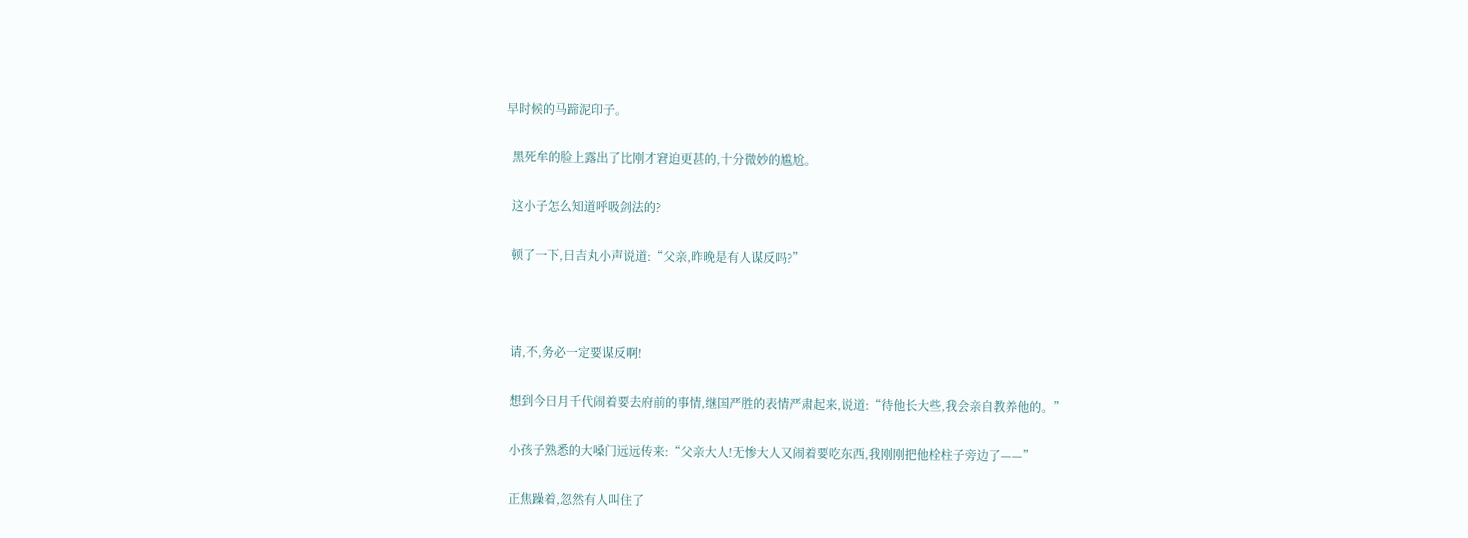早时候的马蹄泥印子。

  黑死牟的脸上露出了比刚才窘迫更甚的,十分微妙的尴尬。

  这小子怎么知道呼吸剑法的?

  顿了一下,日吉丸小声说道:“父亲,昨晚是有人谋反吗?”



  请,不,务必一定要谋反啊!

  想到今日月千代闹着要去府前的事情,继国严胜的表情严肃起来,说道:“待他长大些,我会亲自教养他的。”

  小孩子熟悉的大嗓门远远传来:“父亲大人!无惨大人又闹着要吃东西,我刚刚把他栓柱子旁边了——”

  正焦躁着,忽然有人叫住了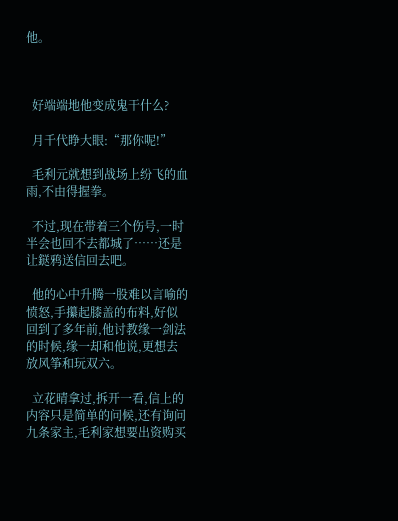他。



  好端端地他变成鬼干什么?

  月千代睁大眼:“那你呢!”

  毛利元就想到战场上纷飞的血雨,不由得握拳。

  不过,现在带着三个伤号,一时半会也回不去都城了……还是让鎹鸦送信回去吧。

  他的心中升腾一股难以言喻的愤怒,手攥起膝盖的布料,好似回到了多年前,他讨教缘一剑法的时候,缘一却和他说,更想去放风筝和玩双六。

  立花晴拿过,拆开一看,信上的内容只是简单的问候,还有询问九条家主,毛利家想要出资购买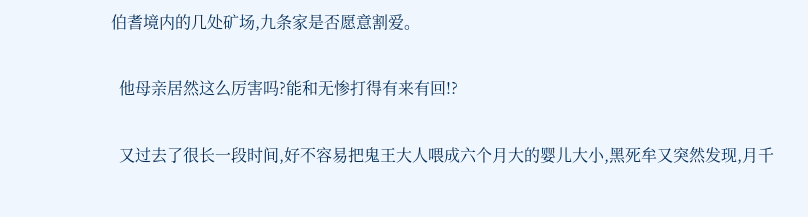伯耆境内的几处矿场,九条家是否愿意割爱。

  他母亲居然这么厉害吗?能和无惨打得有来有回!?

  又过去了很长一段时间,好不容易把鬼王大人喂成六个月大的婴儿大小,黑死牟又突然发现,月千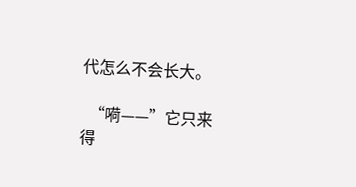代怎么不会长大。

  “嗬——”它只来得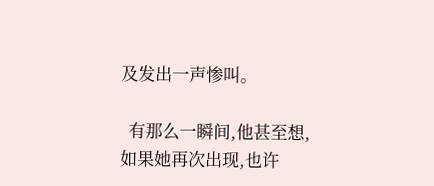及发出一声惨叫。

  有那么一瞬间,他甚至想,如果她再次出现,也许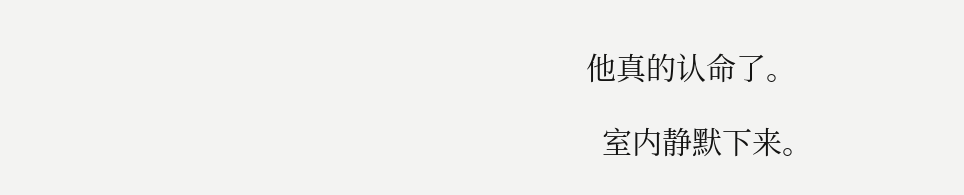他真的认命了。

  室内静默下来。